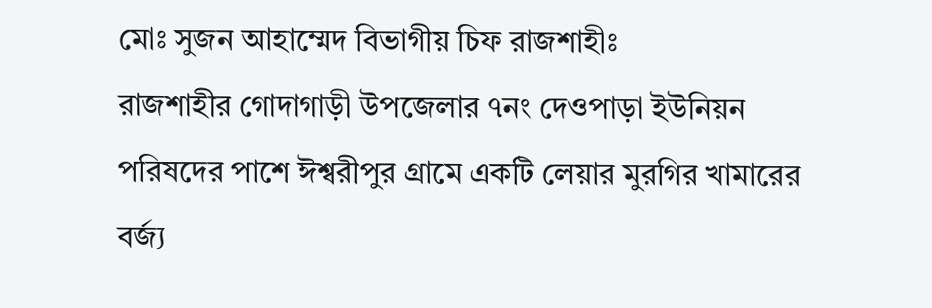মোঃ সুজন আহাম্মেদ বিভাগীয় চিফ রাজশাহীঃ
রাজশাহীর গোদাগাড়ী উপজেলার ৭নং দেওপাড়া ইউনিয়ন পরিষদের পাশে ঈশ্বরীপুর গ্রামে একটি লেয়ার মুরগির খামারের বর্জ্য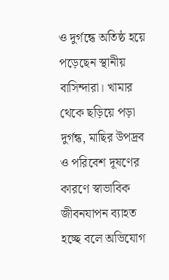ও দুর্গন্ধে অতিষ্ঠ হয়ে পড়েছেন স্থানীয় বাসিন্দারা। খামার থেকে ছড়িয়ে পড়া দুর্গন্ধ, মাছির উপদ্রব ও পরিবেশ দূষণের কারণে স্বাভাবিক জীবনযাপন ব্যাহত হচ্ছে বলে অভিযোগ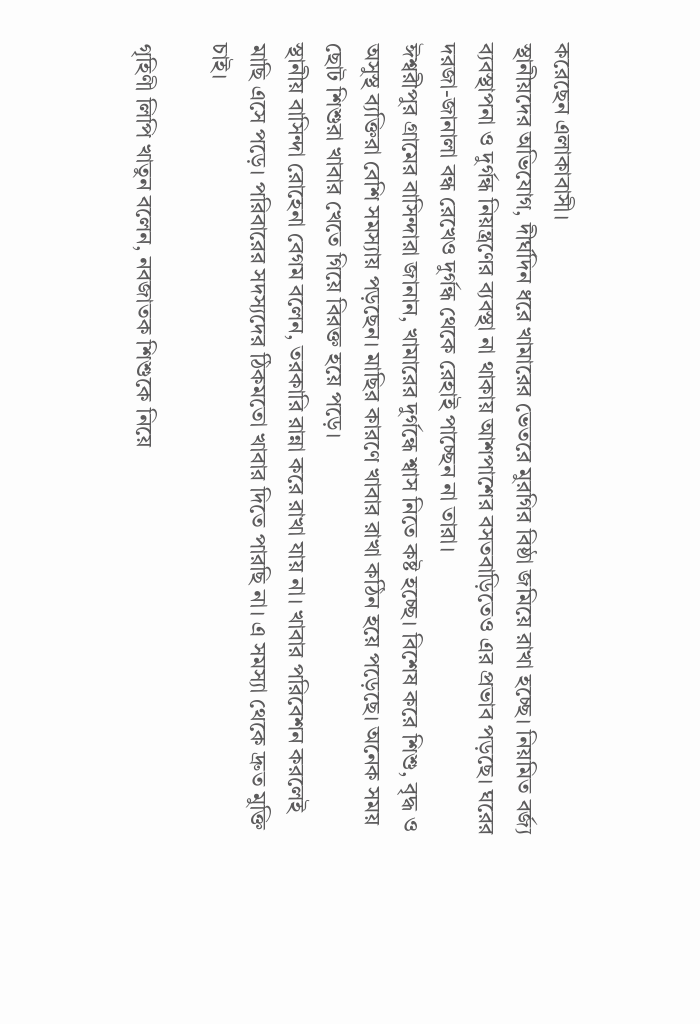করেছেন এলাকাবাসী।
স্থানীয়দের অভিযোগ, দীর্ঘদিন ধরে খামারের ভেতরে মুরগির বিষ্ঠা জমিয়ে রাখা হচ্ছে। নিয়মিত বর্জ্য ব্যবস্থাপনা ও দুর্গন্ধ নিয়ন্ত্রণের ব্যবস্থা না থাকায় আশপাশের বসতবাড়িতেও এর প্রভাব পড়ছে। ঘরের দরজা-জানালা বন্ধ রেখেও দুর্গন্ধ থেকে রেহাই পাচ্ছেন না তারা।
ঈশ্বরীপুর গ্রামের বাসিন্দারা জানান, খামারের দুর্গন্ধে শ্বাস নিতে কষ্ট হচ্ছে। বিশেষ করে শিশু, বৃদ্ধ ও অসুস্থ ব্যক্তিরা বেশি সমস্যায় পড়ছেন। মাছির কারণে খাবার রাখা কঠিন হয়ে পড়েছে। অনেক সময় ছোট শিশুরা খাবার খেতে গিয়ে বিরক্ত হয়ে পড়ে।
স্থানীয় বাসিন্দা রোহেনা বেগম বলেন, তরকারি রান্না করে রাখা যায় না। খাবার পরিবেশন করলেই মাছি এসে পড়ে। পরিবারের সদস্যদের ঠিকমতো খাবার দিতে পারছি না। এ সমস্যা থেকে দ্রুত মুক্তি চাই।

গৃহিণী লিপি খাতুন বলেন, নবজাতক শিশুকে নিয়ে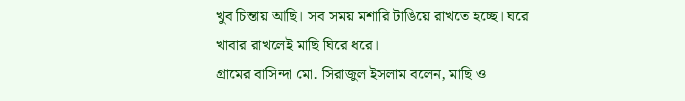খুব চিন্তায় আছি। সব সময় মশারি টাঙিয়ে রাখতে হচ্ছে। ঘরে খাবার রাখলেই মাছি ঘিরে ধরে।
গ্রামের বাসিন্দা মো. সিরাজুল ইসলাম বলেন, মাছি ও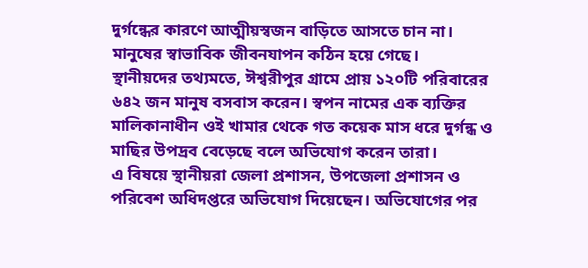দুর্গন্ধের কারণে আত্মীয়স্বজন বাড়িতে আসতে চান না। মানুষের স্বাভাবিক জীবনযাপন কঠিন হয়ে গেছে।
স্থানীয়দের তথ্যমতে, ঈশ্বরীপুর গ্রামে প্রায় ১২০টি পরিবারের ৬৪২ জন মানুষ বসবাস করেন। স্বপন নামের এক ব্যক্তির মালিকানাধীন ওই খামার থেকে গত কয়েক মাস ধরে দুর্গন্ধ ও মাছির উপদ্রব বেড়েছে বলে অভিযোগ করেন তারা।
এ বিষয়ে স্থানীয়রা জেলা প্রশাসন, উপজেলা প্রশাসন ও পরিবেশ অধিদপ্তরে অভিযোগ দিয়েছেন। অভিযোগের পর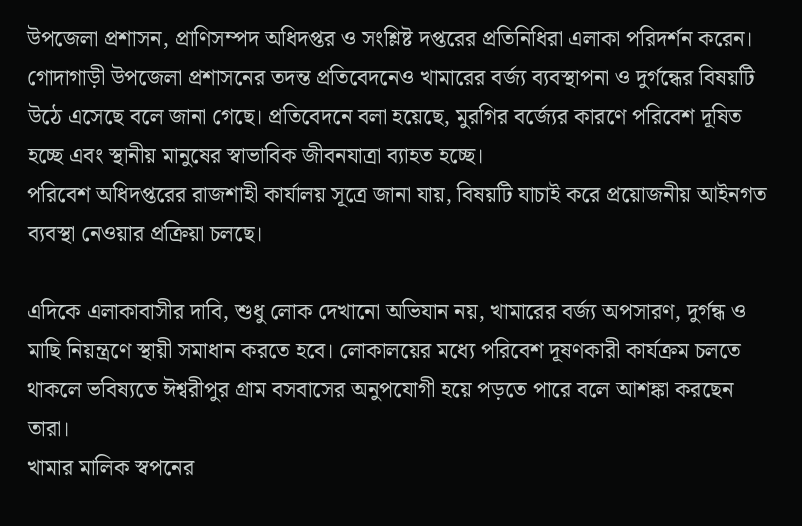উপজেলা প্রশাসন, প্রাণিসম্পদ অধিদপ্তর ও সংশ্লিষ্ট দপ্তরের প্রতিনিধিরা এলাকা পরিদর্শন করেন।
গোদাগাড়ী উপজেলা প্রশাসনের তদন্ত প্রতিবেদনেও খামারের বর্জ্য ব্যবস্থাপনা ও দুর্গন্ধের বিষয়টি উঠে এসেছে বলে জানা গেছে। প্রতিবেদনে বলা হয়েছে, মুরগির বর্জ্যের কারণে পরিবেশ দূষিত হচ্ছে এবং স্থানীয় মানুষের স্বাভাবিক জীবনযাত্রা ব্যাহত হচ্ছে।
পরিবেশ অধিদপ্তরের রাজশাহী কার্যালয় সূত্রে জানা যায়, বিষয়টি যাচাই করে প্রয়োজনীয় আইনগত ব্যবস্থা নেওয়ার প্রক্রিয়া চলছে।

এদিকে এলাকাবাসীর দাবি, শুধু লোক দেখানো অভিযান নয়, খামারের বর্জ্য অপসারণ, দুর্গন্ধ ও মাছি নিয়ন্ত্রণে স্থায়ী সমাধান করতে হবে। লোকালয়ের মধ্যে পরিবেশ দূষণকারী কার্যক্রম চলতে থাকলে ভবিষ্যতে ঈশ্বরীপুর গ্রাম বসবাসের অনুপযোগী হয়ে পড়তে পারে বলে আশঙ্কা করছেন তারা।
খামার মালিক স্বপনের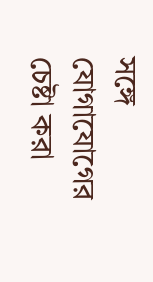সঙ্গে যোগাযোগের চেষ্টা করা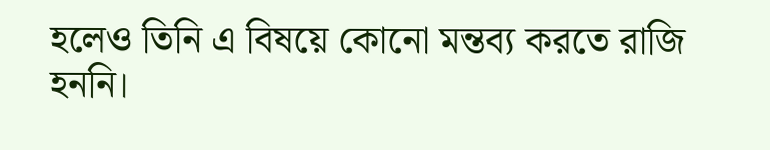হলেও তিনি এ বিষয়ে কোনো মন্তব্য করতে রাজি হননি।